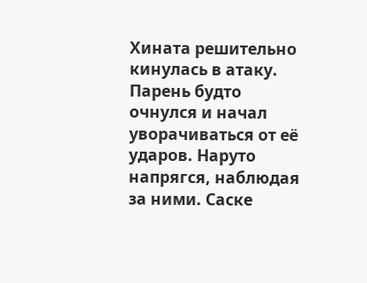Хината решительно кинулась в атаку. Парень будто очнулся и начал уворачиваться от её ударов. Наруто напрягся, наблюдая за ними. Саске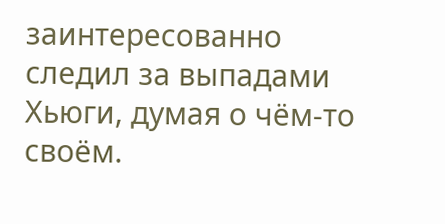заинтересованно следил за выпадами Хьюги, думая о чём-то своём.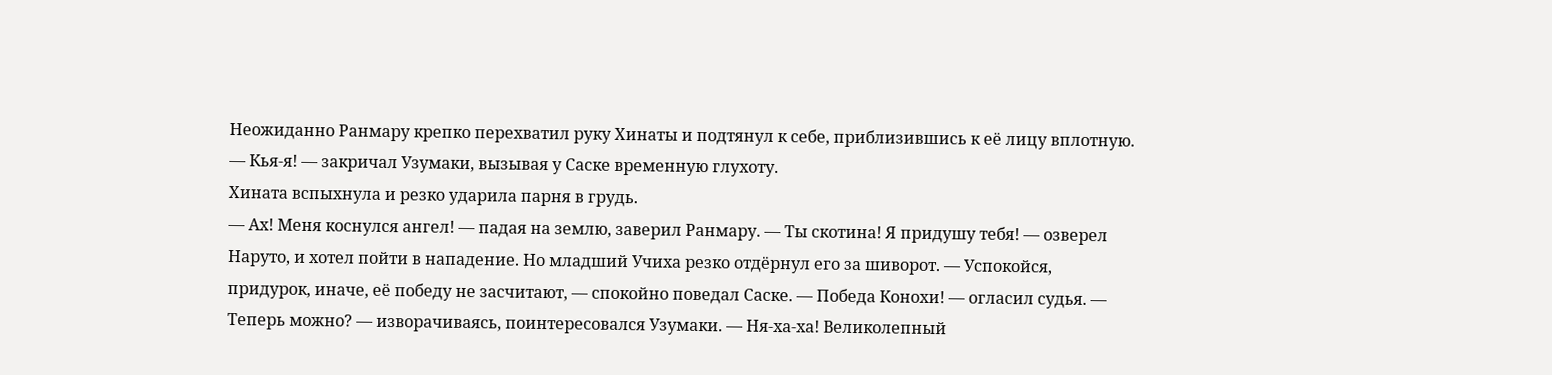Неожиданно Ранмару крепко перехватил руку Хинаты и подтянул к себе, приблизившись к её лицу вплотную.
— Кья-я! — закричал Узумаки, вызывая у Саске временную глухоту.
Хината вспыхнула и резко ударила парня в грудь.
— Ах! Меня коснулся ангел! — падая на землю, заверил Ранмару. — Ты скотина! Я придушу тебя! — озверел Наруто, и хотел пойти в нападение. Но младший Учиха резко отдёрнул его за шиворот. — Успокойся, придурок, иначе, её победу не засчитают, — спокойно поведал Саске. — Победа Конохи! — огласил судья. — Теперь можно? — изворачиваясь, поинтересовался Узумаки. — Ня-ха-ха! Великолепный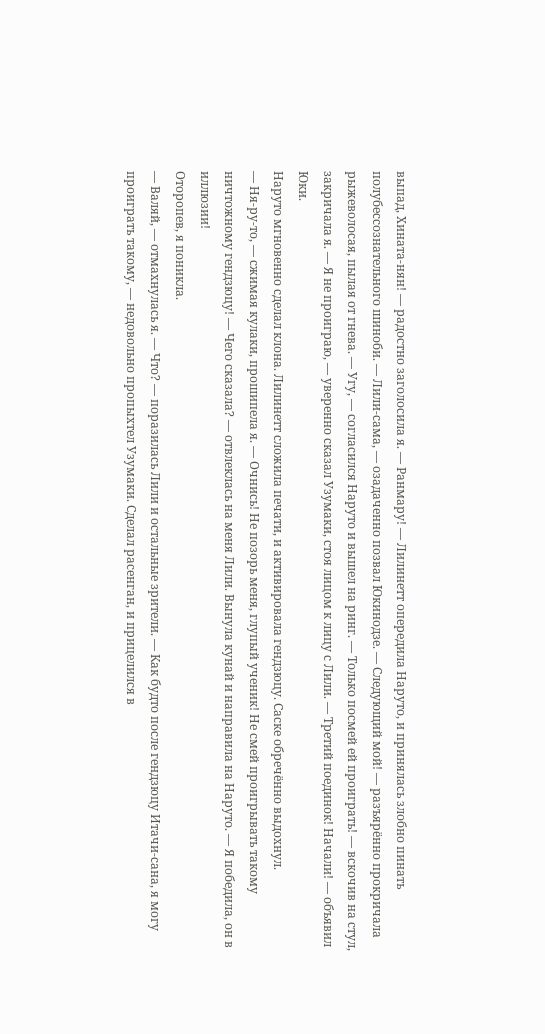выпад, Хината-нян! — радостно заголосила я. — Ранмару! — Лилинетт опередила Наруто, и принялась злобно пинать полубессознательного шиноби. — Лили-сама, — озадаченно позвал Юкинодзе. — Следующий мой! — разъярённо прокричала рыжеволосая, пылая от гнева. — Угу, — согласился Наруто и вышел на ринг. — Только посмей ей проиграть! — вскочив на стул, закричала я. — Я не проиграю, — уверенно сказал Узумаки, стоя лицом к лицу с Лили. — Третий поединок! Начали! — объявил Юки.
Наруто мгновенно сделал клона. Лилинетт сложила печати, и активировала гендзюцу. Саске обречённо выдохнул.
— Ня-ру-то, — сжимая кулаки, прошипела я. — Очнись! Не позорь меня, глупый ученик! Не смей проигрывать такому ничтожному гендзюцу! — Чего сказала? — отвлеклась на меня Лили. Вынула кунай и направила на Наруто. — Я победила, он в иллюзии!
Оторопев, я поникла.
— Валяй, — отмахнулась я. — Что? — поразилась Лили и остальные зрители. — Как будто после гендзюцу Итачи-сана, я могу проиграть такому, — недовольно пропыхтел Узумаки. Сделал расенган, и прицелился в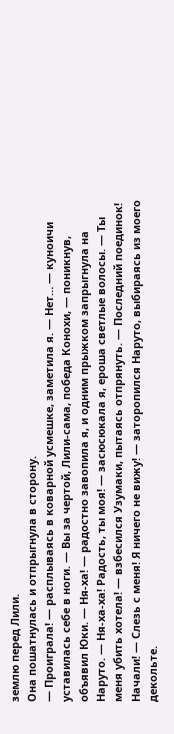землю перед Лили.
Она пошатнулась и отпрыгнула в сторону.
— Проиграла! — расплываясь в коварной усмешке, заметила я. — Нет… — куноичи уставилась себе в ноги. — Вы за чертой, Лили-сама, победа Конохи, — поникнув, объявил Юки. — Ня-ха! — радостно завопила я, и одним прыжком запрыгнула на Наруто. — Ня-ха-ха! Радость, ты моя! — засюсюкала я, ероша светлые волосы. — Ты меня убить хотела! — взбесился Узумаки, пытаясь отпрянуть. — Последний поединок! Начали! — Слезь с меня! Я ничего не вижу! — заторопился Наруто, выбираясь из моего декольте.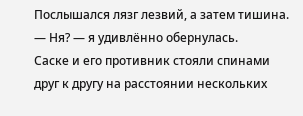Послышался лязг лезвий, а затем тишина.
— Ня? — я удивлённо обернулась.
Саске и его противник стояли спинами друг к другу на расстоянии нескольких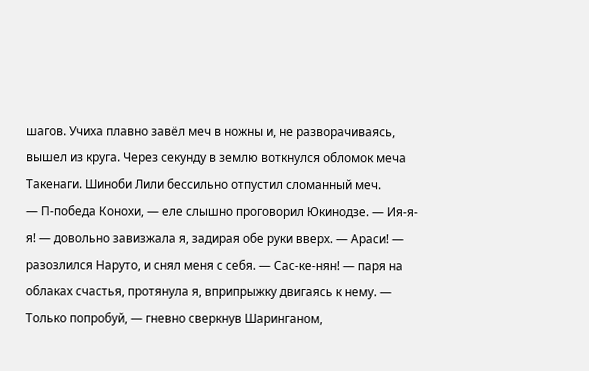шагов. Учиха плавно завёл меч в ножны и, не разворачиваясь, вышел из круга. Через секунду в землю воткнулся обломок меча Такенаги. Шиноби Лили бессильно отпустил сломанный меч.
— П-победа Конохи, — еле слышно проговорил Юкинодзе. — Ия-я-я! — довольно завизжала я, задирая обе руки вверх. — Араси! — разозлился Наруто, и снял меня с себя. — Сас-ке-нян! — паря на облаках счастья, протянула я, вприпрыжку двигаясь к нему. — Только попробуй, — гневно сверкнув Шаринганом,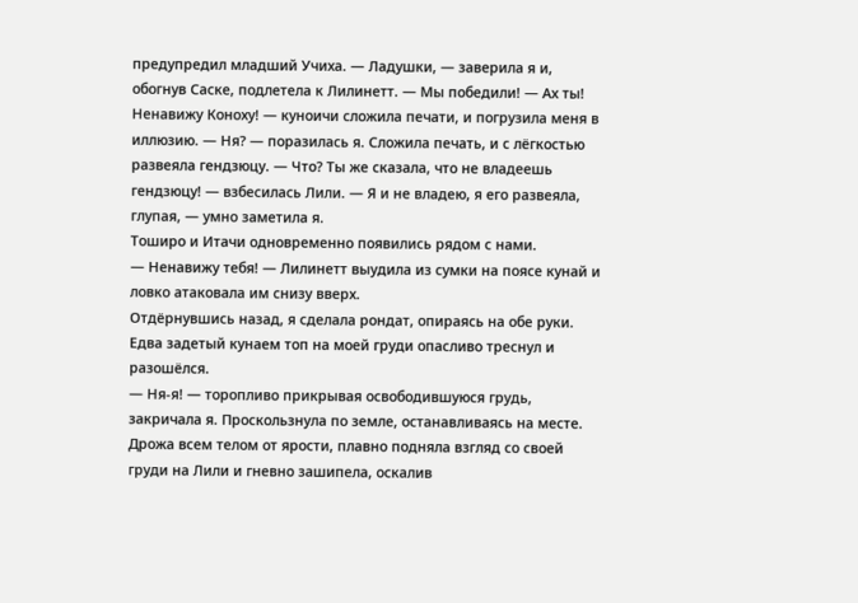предупредил младший Учиха. — Ладушки, — заверила я и, обогнув Саске, подлетела к Лилинетт. — Мы победили! — Ах ты! Ненавижу Коноху! — куноичи сложила печати, и погрузила меня в иллюзию. — Ня? — поразилась я. Сложила печать, и с лёгкостью развеяла гендзюцу. — Что? Ты же сказала, что не владеешь гендзюцу! — взбесилась Лили. — Я и не владею, я его развеяла, глупая, — умно заметила я.
Тоширо и Итачи одновременно появились рядом с нами.
— Ненавижу тебя! — Лилинетт выудила из сумки на поясе кунай и ловко атаковала им снизу вверх.
Отдёрнувшись назад, я сделала рондат, опираясь на обе руки. Едва задетый кунаем топ на моей груди опасливо треснул и разошёлся.
— Ня-я! — торопливо прикрывая освободившуюся грудь, закричала я. Проскользнула по земле, останавливаясь на месте. Дрожа всем телом от ярости, плавно подняла взгляд со своей груди на Лили и гневно зашипела, оскалив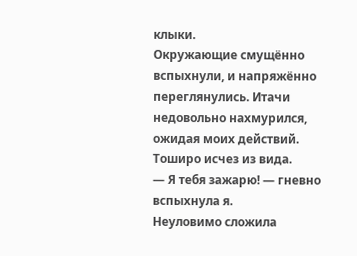клыки.
Окружающие смущённо вспыхнули, и напряжённо переглянулись. Итачи недовольно нахмурился, ожидая моих действий. Тоширо исчез из вида.
— Я тебя зажарю! — гневно вспыхнула я.
Неуловимо сложила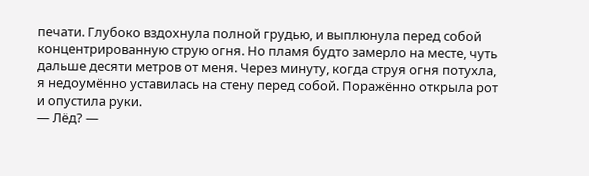печати. Глубоко вздохнула полной грудью, и выплюнула перед собой концентрированную струю огня. Но пламя будто замерло на месте, чуть дальше десяти метров от меня. Через минуту, когда струя огня потухла, я недоумённо уставилась на стену перед собой. Поражённо открыла рот и опустила руки.
— Лёд? —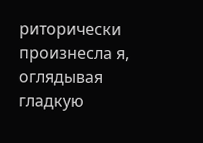риторически произнесла я, оглядывая гладкую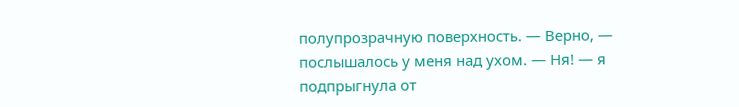полупрозрачную поверхность. — Верно, — послышалось у меня над ухом. — Ня! — я подпрыгнула от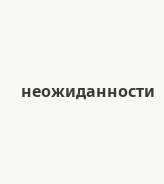неожиданности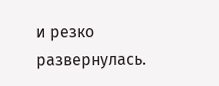и резко развернулась.